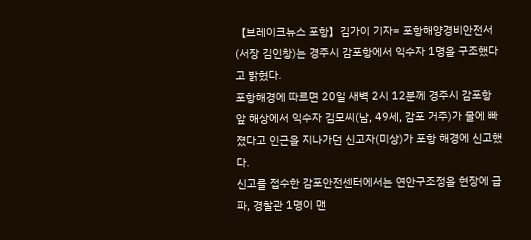【브레이크뉴스 포항】김가이 기자= 포항해양경비안전서(서장 김인창)는 경주시 감포항에서 익수자 1명을 구조했다고 밝혔다.
포항해경에 따르면 20일 새벽 2시 12분께 경주시 감포항 앞 해상에서 익수자 김모씨(남, 49세, 감포 거주)가 물에 빠졌다고 인근을 지나가던 신고자(미상)가 포항 해경에 신고했다.
신고를 접수한 감포안전센터에서는 연안구조정을 현장에 급파, 경찰관 1명이 맨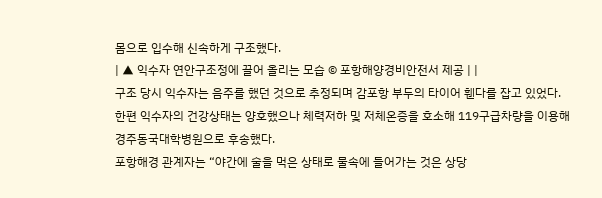몸으로 입수해 신속하게 구조했다.
| ▲ 익수자 연안구조정에 끌어 올리는 모습 © 포항해양경비안전서 제공 | |
구조 당시 익수자는 음주를 했던 것으로 추정되며 감포항 부두의 타이어 휀다를 잡고 있었다.
한편 익수자의 건강상태는 양호했으나 체력저하 및 저체온증을 호소해 119구급차량을 이용해 경주동국대학병원으로 후송했다.
포항해경 관계자는 “야간에 술을 먹은 상태로 물속에 들어가는 것은 상당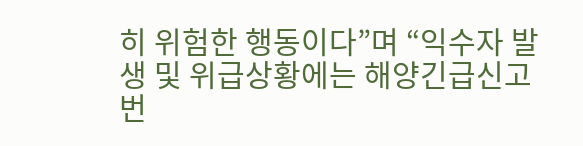히 위험한 행동이다”며 “익수자 발생 및 위급상황에는 해양긴급신고번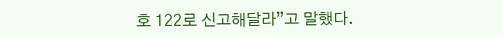호 122로 신고해달라”고 말했다.